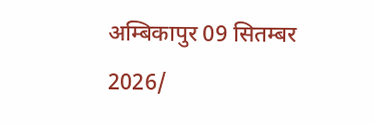अम्बिकापुर 09 सितम्बर 2026/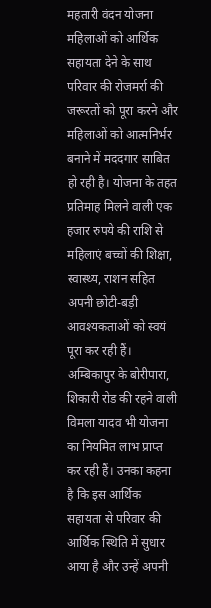महतारी वंदन योजना महिलाओं को आर्थिक सहायता देने के साथ परिवार की रोजमर्रा की जरूरतों को पूरा करने और महिलाओं को आत्मनिर्भर बनाने में मददगार साबित हो रही है। योजना के तहत प्रतिमाह मिलने वाली एक हजार रुपये की राशि से महिलाएं बच्चों की शिक्षा, स्वास्थ्य, राशन सहित अपनी छोटी-बड़ी आवश्यकताओं को स्वयं पूरा कर रही हैं। अम्बिकापुर के बोरीपारा, शिकारी रोड की रहने वाली विमला यादव भी योजना का नियमित लाभ प्राप्त कर रही हैं। उनका कहना है कि इस आर्थिक सहायता से परिवार की आर्थिक स्थिति में सुधार आया है और उन्हें अपनी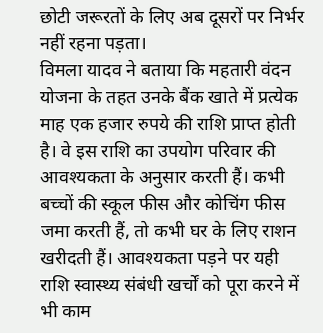छोटी जरूरतों के लिए अब दूसरों पर निर्भर नहीं रहना पड़ता।
विमला यादव ने बताया कि महतारी वंदन योजना के तहत उनके बैंक खाते में प्रत्येक माह एक हजार रुपये की राशि प्राप्त होती है। वे इस राशि का उपयोग परिवार की आवश्यकता के अनुसार करती हैं। कभी बच्चों की स्कूल फीस और कोचिंग फीस जमा करती हैं, तो कभी घर के लिए राशन खरीदती हैं। आवश्यकता पड़ने पर यही राशि स्वास्थ्य संबंधी खर्चों को पूरा करने में भी काम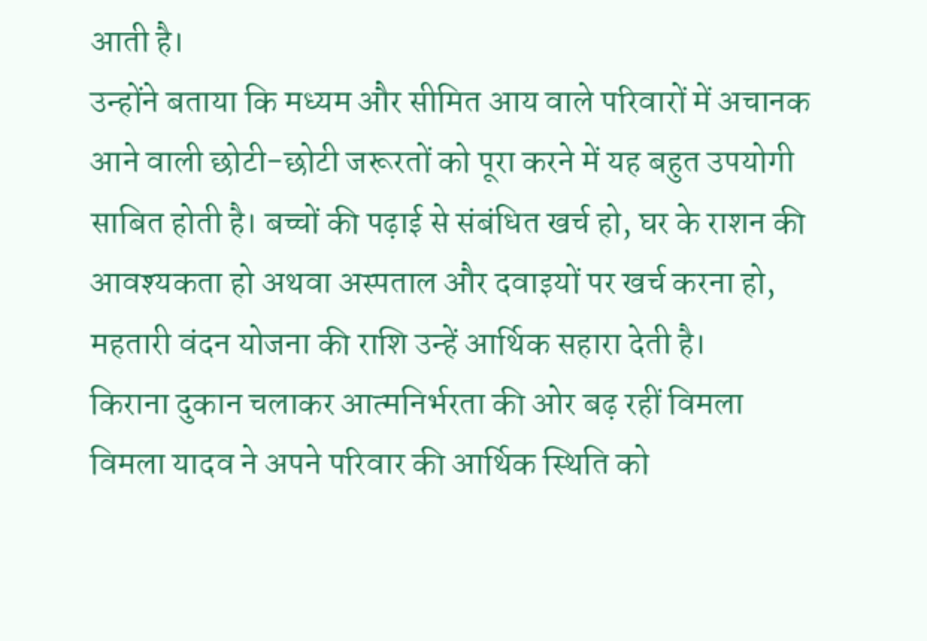आती है।
उन्होंने बताया कि मध्यम और सीमित आय वाले परिवारों में अचानक आने वाली छोटी-छोटी जरूरतों को पूरा करने में यह बहुत उपयोगी साबित होती है। बच्चों की पढ़ाई से संबंधित खर्च हो, घर के राशन की आवश्यकता हो अथवा अस्पताल और दवाइयों पर खर्च करना हो, महतारी वंदन योजना की राशि उन्हें आर्थिक सहारा देती है।
किराना दुकान चलाकर आत्मनिर्भरता की ओर बढ़ रहीं विमला
विमला यादव ने अपने परिवार की आर्थिक स्थिति को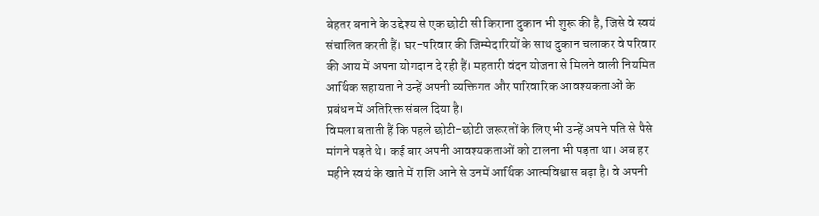बेहतर बनाने के उद्देश्य से एक छोटी सी किराना दुकान भी शुरू की है, जिसे वे स्वयं संचालित करती हैं। घर-परिवार की जिम्मेदारियों के साथ दुकान चलाकर वे परिवार की आय में अपना योगदान दे रही हैं। महतारी वंदन योजना से मिलने वाली नियमित आर्थिक सहायता ने उन्हें अपनी व्यक्तिगत और पारिवारिक आवश्यकताओं के प्रबंधन में अतिरिक्त संबल दिया है।
विमला बताती हैं कि पहले छोटी-छोटी जरूरतों के लिए भी उन्हें अपने पति से पैसे मांगने पड़ते थे। कई बार अपनी आवश्यकताओं को टालना भी पड़ता था। अब हर महीने स्वयं के खाते में राशि आने से उनमें आर्थिक आत्मविश्वास बढ़ा है। वे अपनी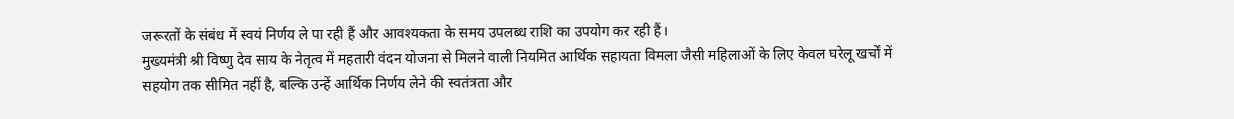जरूरतों के संबंध में स्वयं निर्णय ले पा रही हैं और आवश्यकता के समय उपलब्ध राशि का उपयोग कर रही हैं।
मुख्यमंत्री श्री विष्णु देव साय के नेतृत्व में महतारी वंदन योजना से मिलने वाली नियमित आर्थिक सहायता विमला जैसी महिलाओं के लिए केवल घरेलू खर्चों में सहयोग तक सीमित नहीं है, बल्कि उन्हें आर्थिक निर्णय लेने की स्वतंत्रता और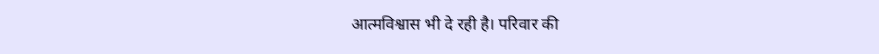आत्मविश्वास भी दे रही है। परिवार की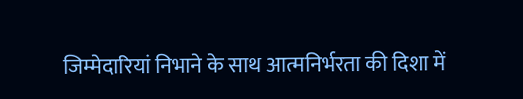जिम्मेदारियां निभाने के साथ आत्मनिर्भरता की दिशा में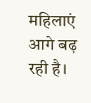महिलाएं आगे बढ़ रही है।